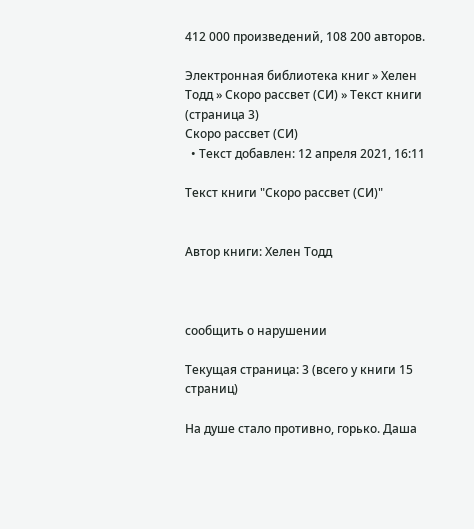412 000 произведений, 108 200 авторов.

Электронная библиотека книг » Хелен Тодд » Скоро рассвет (СИ) » Текст книги (страница 3)
Скоро рассвет (СИ)
  • Текст добавлен: 12 апреля 2021, 16:11

Текст книги "Скоро рассвет (СИ)"


Автор книги: Хелен Тодд



сообщить о нарушении

Текущая страница: 3 (всего у книги 15 страниц)

На душе стало противно, горько. Даша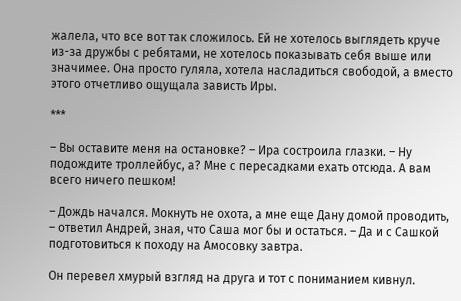жалела, что все вот так сложилось. Ей не хотелось выглядеть круче из-за дружбы с ребятами, не хотелось показывать себя выше или значимее. Она просто гуляла, хотела насладиться свободой, а вместо этого отчетливо ощущала зависть Иры.

***

– Вы оставите меня на остановке? – Ира состроила глазки. – Ну подождите троллейбус, а? Мне с пересадками ехать отсюда. А вам всего ничего пешком!

– Дождь начался. Мокнуть не охота, а мне еще Дану домой проводить, – ответил Андрей, зная, что Саша мог бы и остаться. – Да и с Сашкой подготовиться к походу на Амосовку завтра.

Он перевел хмурый взгляд на друга и тот с пониманием кивнул.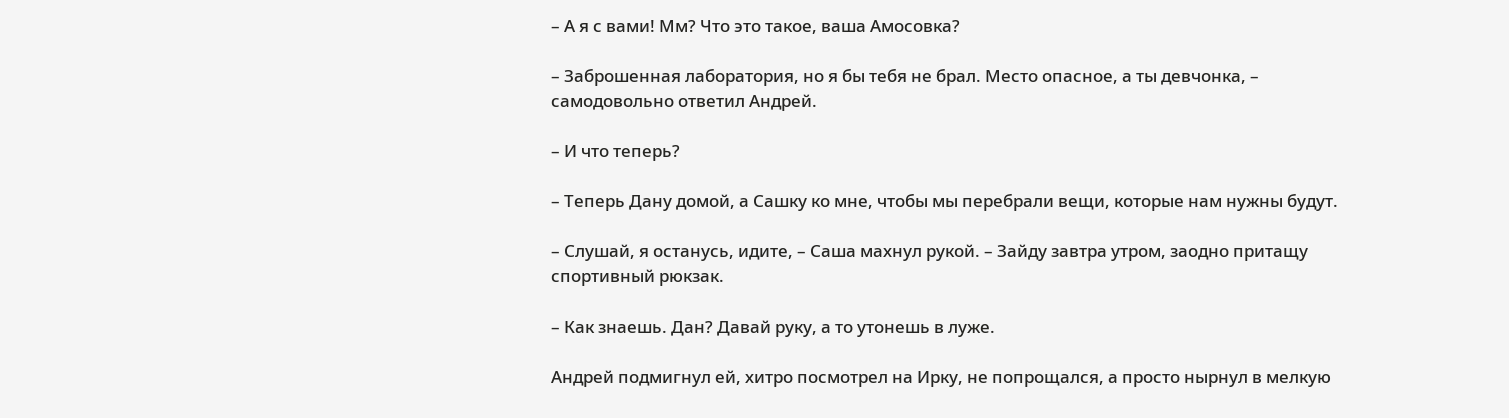– А я с вами! Мм? Что это такое, ваша Амосовка?

– Заброшенная лаборатория, но я бы тебя не брал. Место опасное, а ты девчонка, – самодовольно ответил Андрей.

– И что теперь?

– Теперь Дану домой, а Сашку ко мне, чтобы мы перебрали вещи, которые нам нужны будут.

– Слушай, я останусь, идите, – Саша махнул рукой. – Зайду завтра утром, заодно притащу спортивный рюкзак.

– Как знаешь. Дан? Давай руку, а то утонешь в луже.

Андрей подмигнул ей, хитро посмотрел на Ирку, не попрощался, а просто нырнул в мелкую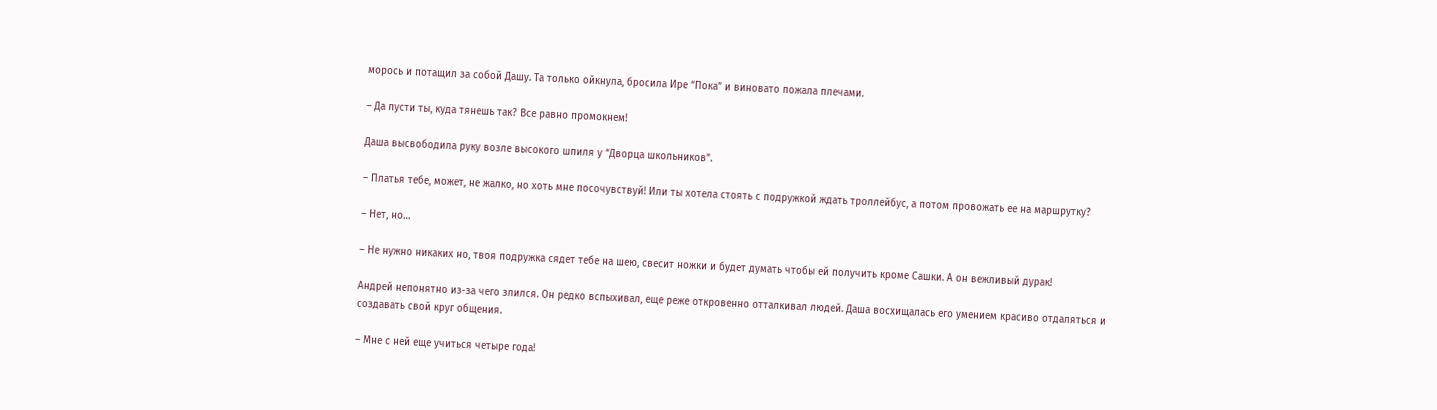морось и потащил за собой Дашу. Та только ойкнула, бросила Ире “Пока” и виновато пожала плечами.

– Да пусти ты, куда тянешь так? Все равно промокнем!

Даша высвободила руку возле высокого шпиля у “Дворца школьников”.

– Платья тебе, может, не жалко, но хоть мне посочувствуй! Или ты хотела стоять с подружкой ждать троллейбус, а потом провожать ее на маршрутку?

– Нет, но…

– Не нужно никаких но, твоя подружка сядет тебе на шею, свесит ножки и будет думать чтобы ей получить кроме Сашки. А он вежливый дурак!

Андрей непонятно из-за чего злился. Он редко вспыхивал, еще реже откровенно отталкивал людей. Даша восхищалась его умением красиво отдаляться и создавать свой круг общения.

– Мне с ней еще учиться четыре года!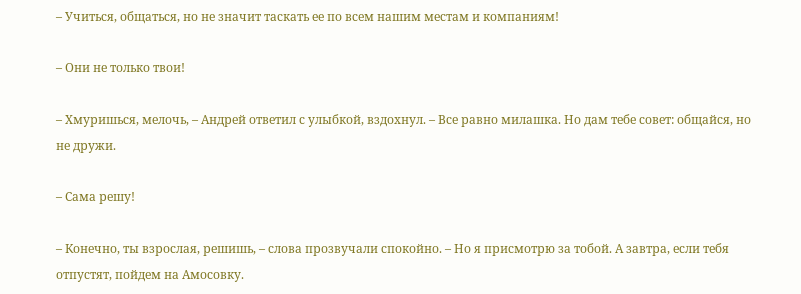– Учиться, общаться, но не значит таскать ее по всем нашим местам и компаниям!

– Они не только твои!

– Хмуришься, мелочь, – Андрей ответил с улыбкой, вздохнул. – Все равно милашка. Но дам тебе совет: общайся, но не дружи.

– Сама решу!

– Конечно, ты взрослая, решишь, – слова прозвучали спокойно. – Но я присмотрю за тобой. А завтра, если тебя отпустят, пойдем на Амосовку.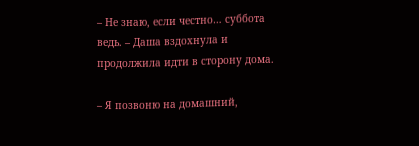– Не знаю, если честно… суббота ведь. – Даша вздохнула и продолжила идти в сторону дома.

– Я позвоню на домашний,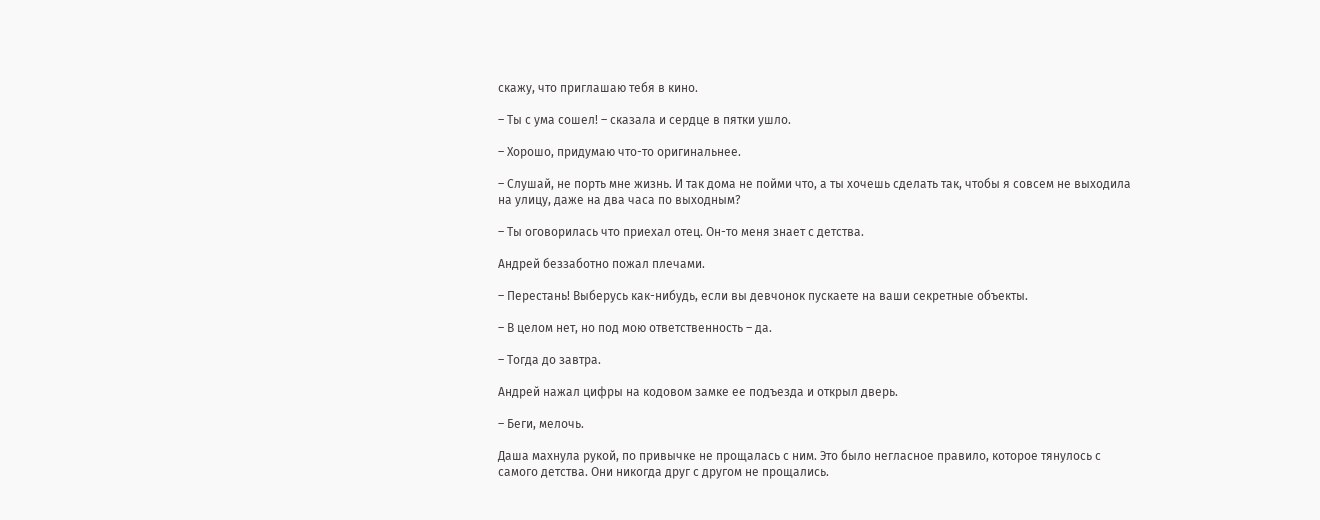скажу, что приглашаю тебя в кино.

– Ты с ума сошел! – сказала и сердце в пятки ушло.

– Хорошо, придумаю что-то оригинальнее.

– Слушай, не порть мне жизнь. И так дома не пойми что, а ты хочешь сделать так, чтобы я совсем не выходила на улицу, даже на два часа по выходным?

– Ты оговорилась что приехал отец. Он-то меня знает с детства.

Андрей беззаботно пожал плечами.

– Перестань! Выберусь как-нибудь, если вы девчонок пускаете на ваши секретные объекты.

– В целом нет, но под мою ответственность – да.

– Тогда до завтра.

Андрей нажал цифры на кодовом замке ее подъезда и открыл дверь.

– Беги, мелочь.

Даша махнула рукой, по привычке не прощалась с ним. Это было негласное правило, которое тянулось с самого детства. Они никогда друг с другом не прощались.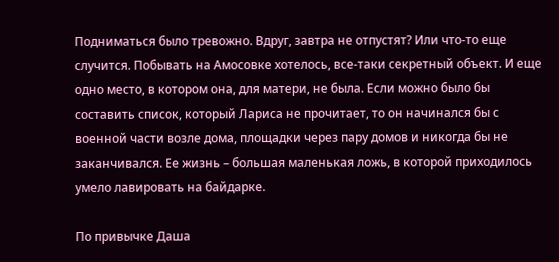Подниматься было тревожно. Вдруг, завтра не отпустят? Или что-то еще случится. Побывать на Амосовке хотелось, все-таки секретный объект. И еще одно место, в котором она, для матери, не была. Если можно было бы составить список, который Лариса не прочитает, то он начинался бы с военной части возле дома, площадки через пару домов и никогда бы не заканчивался. Ее жизнь – большая маленькая ложь, в которой приходилось умело лавировать на байдарке.

По привычке Даша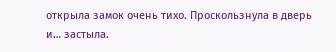открыла замок очень тихо. Проскользнула в дверь и… застыла.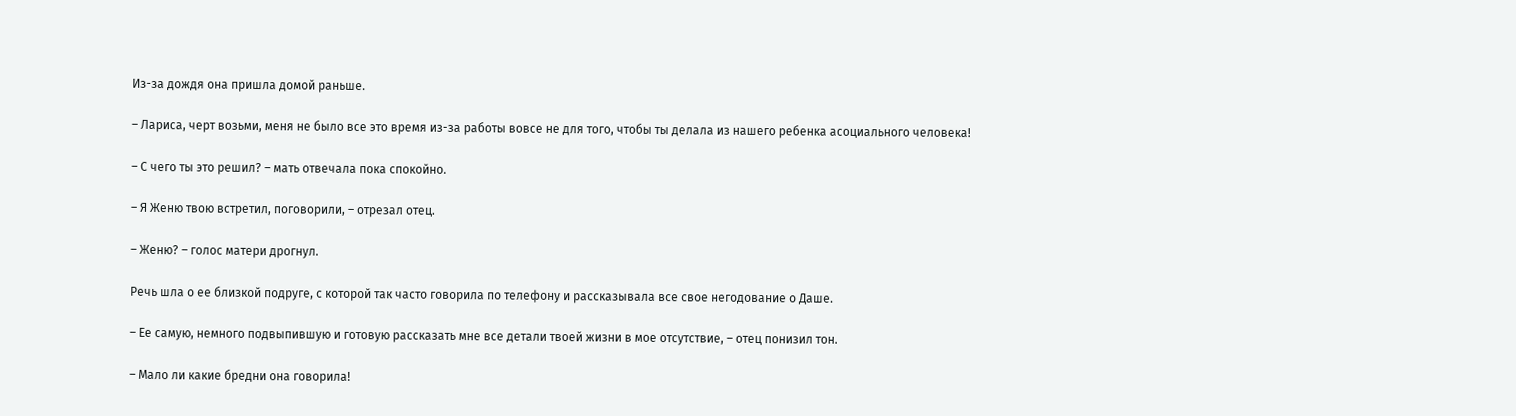Из-за дождя она пришла домой раньше.

– Лариса, черт возьми, меня не было все это время из-за работы вовсе не для того, чтобы ты делала из нашего ребенка асоциального человека!

– С чего ты это решил? – мать отвечала пока спокойно.

– Я Женю твою встретил, поговорили, – отрезал отец.

– Женю? – голос матери дрогнул.

Речь шла о ее близкой подруге, с которой так часто говорила по телефону и рассказывала все свое негодование о Даше.

– Ее самую, немного подвыпившую и готовую рассказать мне все детали твоей жизни в мое отсутствие, – отец понизил тон.

– Мало ли какие бредни она говорила!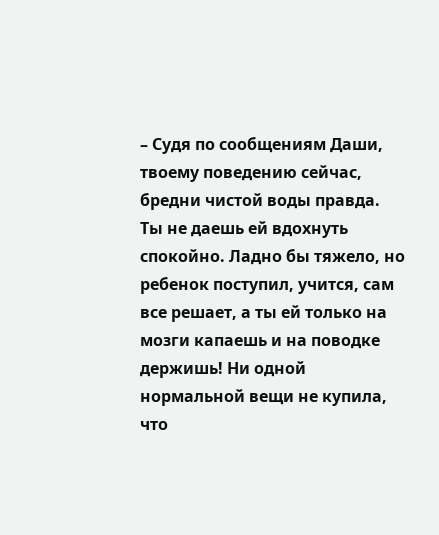– Судя по сообщениям Даши, твоему поведению сейчас, бредни чистой воды правда. Ты не даешь ей вдохнуть спокойно. Ладно бы тяжело, но ребенок поступил, учится, сам все решает, а ты ей только на мозги капаешь и на поводке держишь! Ни одной нормальной вещи не купила, что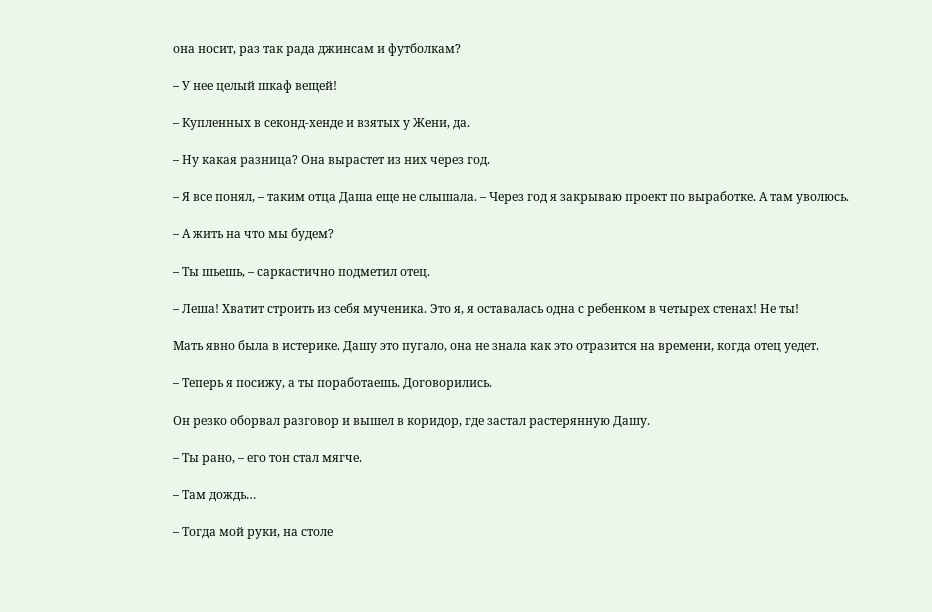она носит, раз так рада джинсам и футболкам?

– У нее целый шкаф вещей!

– Купленных в секонд-хенде и взятых у Жени, да.

– Ну какая разница? Она вырастет из них через год.

– Я все понял, – таким отца Даша еще не слышала. – Через год я закрываю проект по выработке. А там уволюсь.

– А жить на что мы будем?

– Ты шьешь, – саркастично подметил отец.

– Леша! Хватит строить из себя мученика. Это я, я оставалась одна с ребенком в четырех стенах! Не ты!

Мать явно была в истерике. Дашу это пугало, она не знала как это отразится на времени, когда отец уедет.

– Теперь я посижу, а ты поработаешь. Договорились.

Он резко оборвал разговор и вышел в коридор, где застал растерянную Дашу.

– Ты рано, – его тон стал мягче.

– Там дождь…

– Тогда мой руки, на столе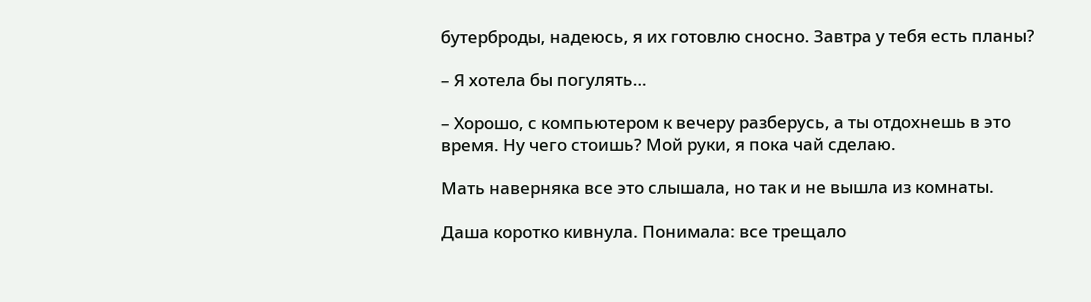бутерброды, надеюсь, я их готовлю сносно. Завтра у тебя есть планы?

– Я хотела бы погулять…

– Хорошо, с компьютером к вечеру разберусь, а ты отдохнешь в это время. Ну чего стоишь? Мой руки, я пока чай сделаю.

Мать наверняка все это слышала, но так и не вышла из комнаты.

Даша коротко кивнула. Понимала: все трещало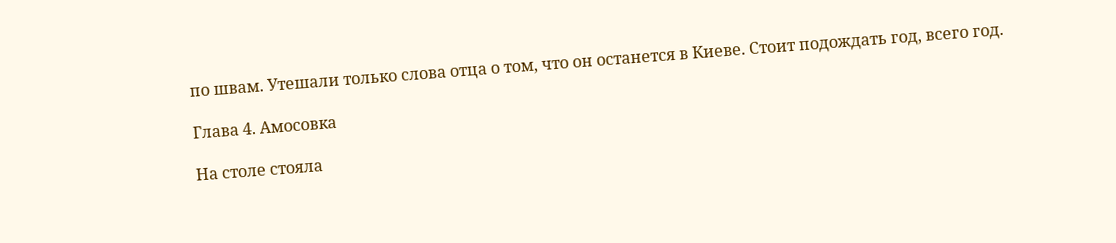по швам. Утешали только слова отца о том, что он останется в Киеве. Стоит подождать год, всего год.

Глава 4. Амосовка

На столе стояла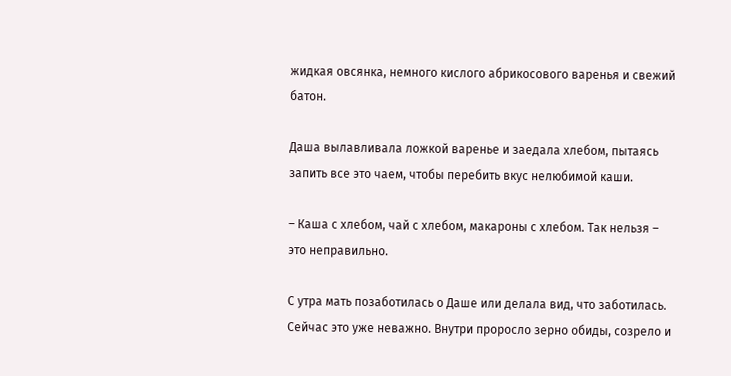жидкая овсянка, немного кислого абрикосового варенья и свежий батон.

Даша вылавливала ложкой варенье и заедала хлебом, пытаясь запить все это чаем, чтобы перебить вкус нелюбимой каши.

– Каша с хлебом, чай с хлебом, макароны с хлебом. Так нельзя – это неправильно.

С утра мать позаботилась о Даше или делала вид, что заботилась. Сейчас это уже неважно. Внутри проросло зерно обиды, созрело и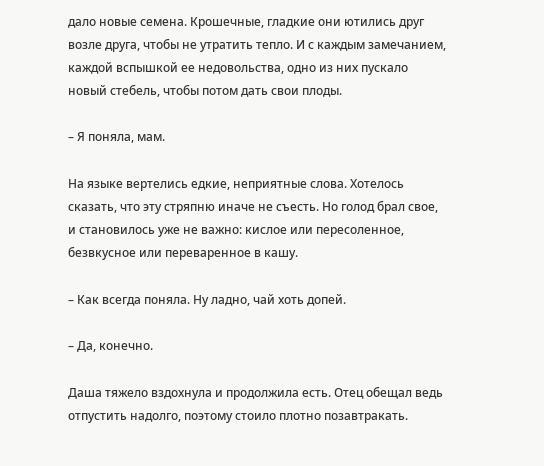дало новые семена. Крошечные, гладкие они ютились друг возле друга, чтобы не утратить тепло. И с каждым замечанием, каждой вспышкой ее недовольства, одно из них пускало новый стебель, чтобы потом дать свои плоды.

– Я поняла, мам.

На языке вертелись едкие, неприятные слова. Хотелось сказать, что эту стряпню иначе не съесть. Но голод брал свое, и становилось уже не важно: кислое или пересоленное, безвкусное или переваренное в кашу.

– Как всегда поняла. Ну ладно, чай хоть допей.

– Да, конечно.

Даша тяжело вздохнула и продолжила есть. Отец обещал ведь отпустить надолго, поэтому стоило плотно позавтракать.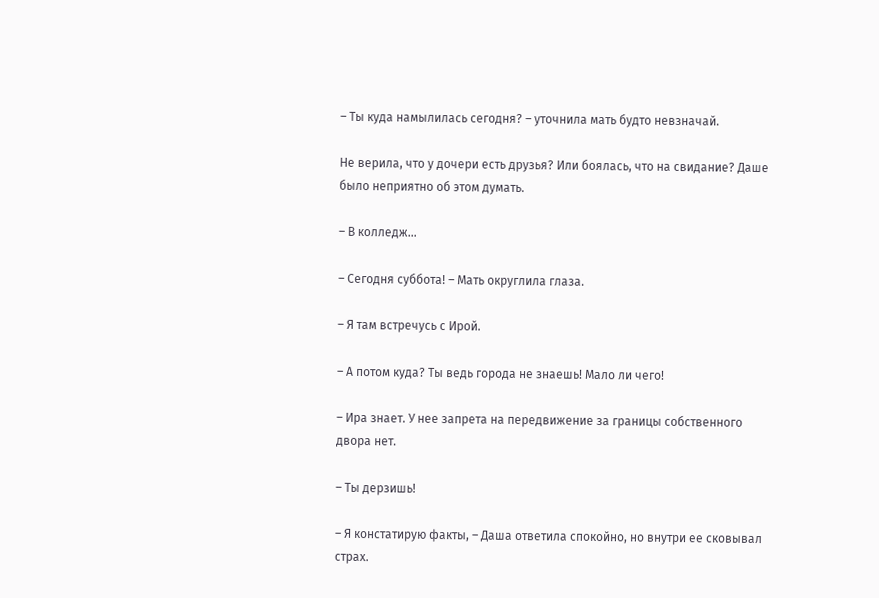– Ты куда намылилась сегодня? – уточнила мать будто невзначай.

Не верила, что у дочери есть друзья? Или боялась, что на свидание? Даше было неприятно об этом думать.

– В колледж…

– Сегодня суббота! – Мать округлила глаза.

– Я там встречусь с Ирой.

– А потом куда? Ты ведь города не знаешь! Мало ли чего!

– Ира знает. У нее запрета на передвижение за границы собственного двора нет.

– Ты дерзишь!

– Я констатирую факты, – Даша ответила спокойно, но внутри ее сковывал страх.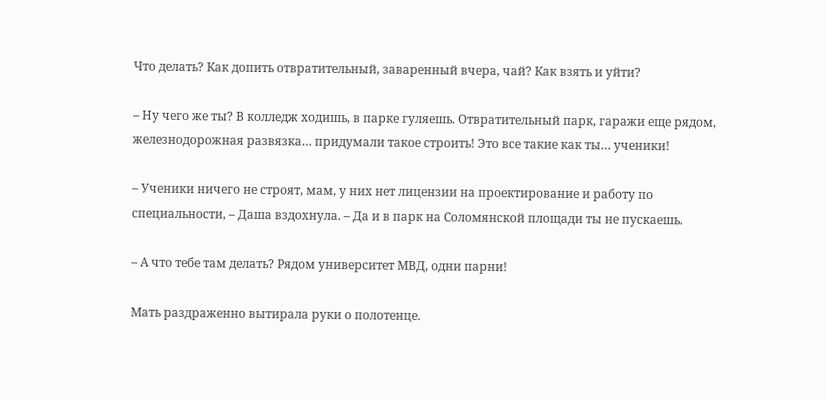Что делать? Как допить отвратительный, заваренный вчера, чай? Как взять и уйти?

– Ну чего же ты? В колледж ходишь, в парке гуляешь. Отвратительный парк, гаражи еще рядом, железнодорожная развязка… придумали такое строить! Это все такие как ты… ученики!

– Ученики ничего не строят, мам, у них нет лицензии на проектирование и работу по специальности, – Даша вздохнула. – Да и в парк на Соломянской площади ты не пускаешь.

– А что тебе там делать? Рядом университет МВД, одни парни!

Мать раздраженно вытирала руки о полотенце.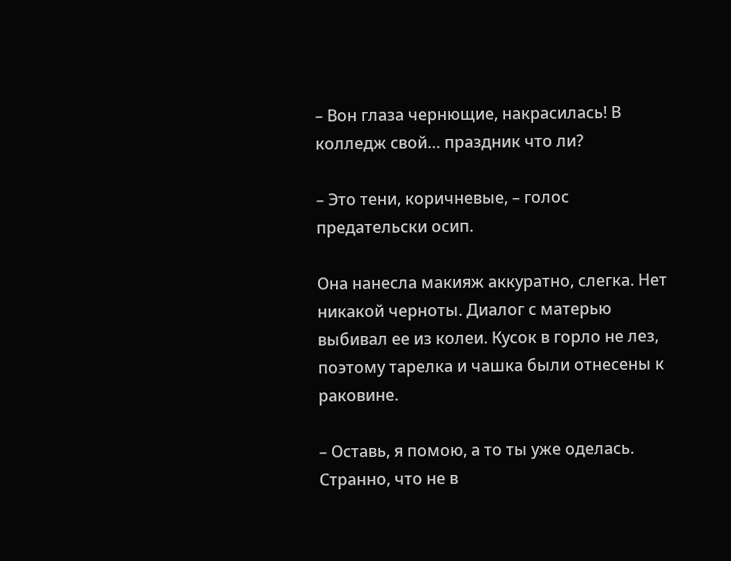– Вон глаза чернющие, накрасилась! В колледж свой… праздник что ли?

– Это тени, коричневые, – голос предательски осип.

Она нанесла макияж аккуратно, слегка. Нет никакой черноты. Диалог с матерью выбивал ее из колеи. Кусок в горло не лез, поэтому тарелка и чашка были отнесены к раковине.

– Оставь, я помою, а то ты уже оделась. Странно, что не в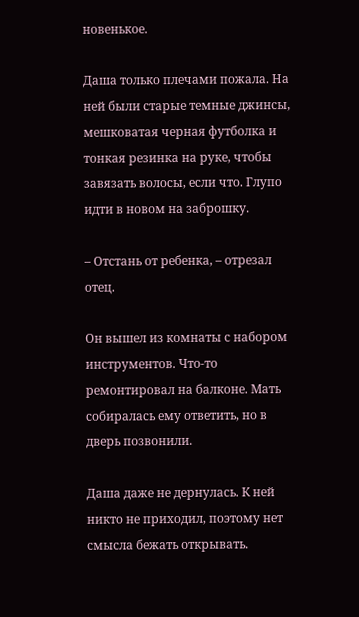новенькое.

Даша только плечами пожала. На ней были старые темные джинсы, мешковатая черная футболка и тонкая резинка на руке, чтобы завязать волосы, если что. Глупо идти в новом на заброшку.

– Отстань от ребенка, – отрезал отец.

Он вышел из комнаты с набором инструментов. Что-то ремонтировал на балконе. Мать собиралась ему ответить, но в дверь позвонили.

Даша даже не дернулась. К ней никто не приходил, поэтому нет смысла бежать открывать.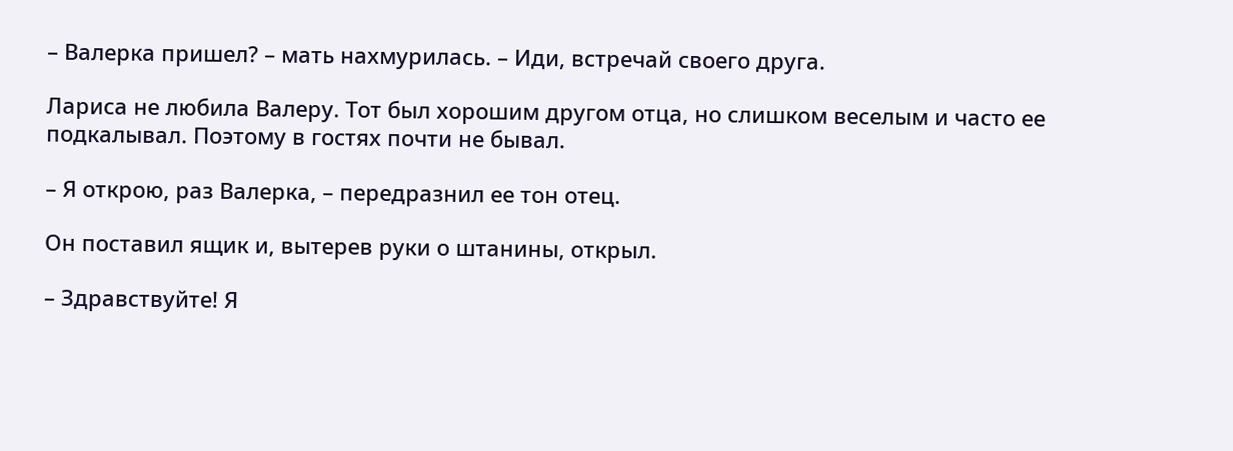– Валерка пришел? – мать нахмурилась. – Иди, встречай своего друга.

Лариса не любила Валеру. Тот был хорошим другом отца, но слишком веселым и часто ее подкалывал. Поэтому в гостях почти не бывал.

– Я открою, раз Валерка, – передразнил ее тон отец.

Он поставил ящик и, вытерев руки о штанины, открыл.

– Здравствуйте! Я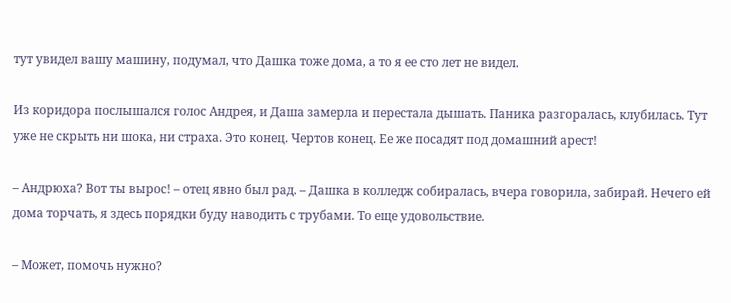тут увидел вашу машину, подумал, что Дашка тоже дома, а то я ее сто лет не видел.

Из коридора послышался голос Андрея, и Даша замерла и перестала дышать. Паника разгоралась, клубилась. Тут уже не скрыть ни шока, ни страха. Это конец. Чертов конец. Ее же посадят под домашний арест!

– Андрюха? Вот ты вырос! – отец явно был рад. – Дашка в колледж собиралась, вчера говорила, забирай. Нечего ей дома торчать, я здесь порядки буду наводить с трубами. То еще удовольствие.

– Может, помочь нужно?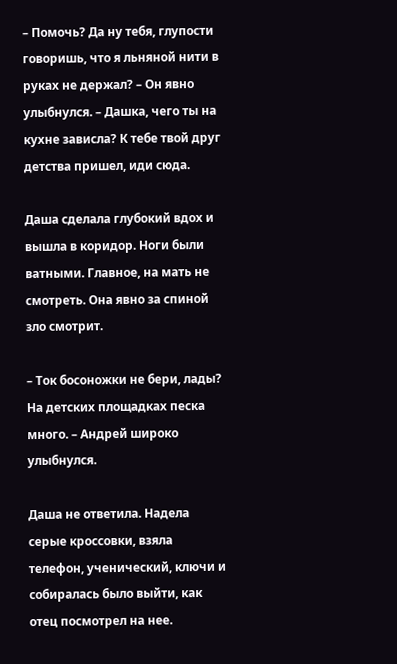– Помочь? Да ну тебя, глупости говоришь, что я льняной нити в руках не держал? – Он явно улыбнулся. – Дашка, чего ты на кухне зависла? К тебе твой друг детства пришел, иди сюда.

Даша сделала глубокий вдох и вышла в коридор. Ноги были ватными. Главное, на мать не смотреть. Она явно за спиной зло смотрит.

– Ток босоножки не бери, лады? На детских площадках песка много. – Андрей широко улыбнулся.

Даша не ответила. Надела серые кроссовки, взяла телефон, ученический, ключи и собиралась было выйти, как отец посмотрел на нее.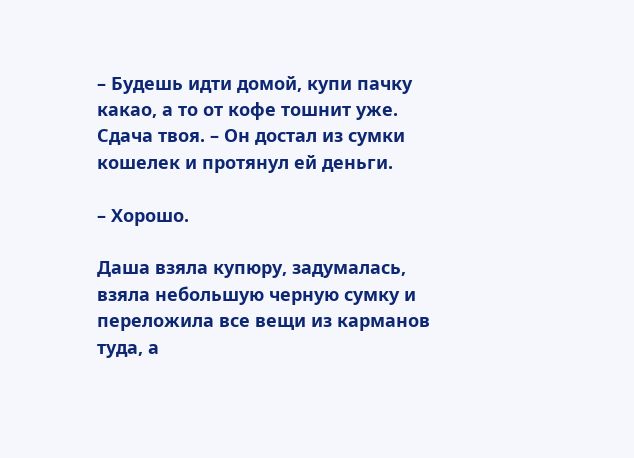– Будешь идти домой, купи пачку какао, а то от кофе тошнит уже. Сдача твоя. – Он достал из сумки кошелек и протянул ей деньги.

– Хорошо.

Даша взяла купюру, задумалась, взяла небольшую черную сумку и переложила все вещи из карманов туда, а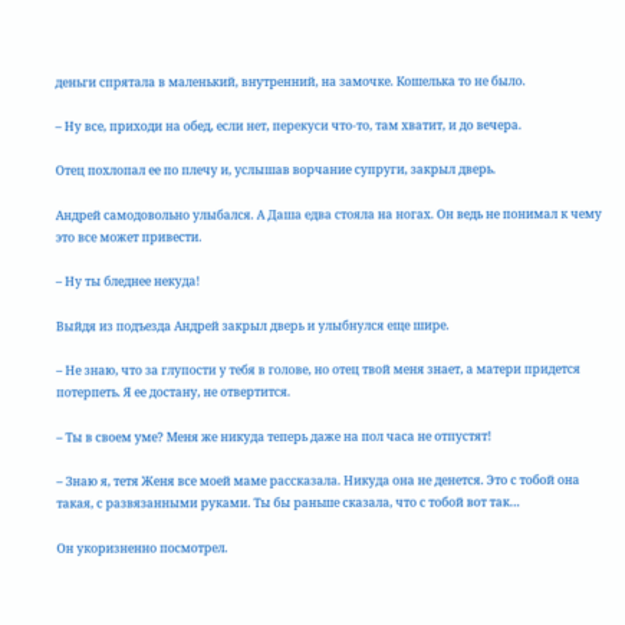деньги спрятала в маленький, внутренний, на замочке. Кошелька то не было.

– Ну все, приходи на обед, если нет, перекуси что-то, там хватит, и до вечера.

Отец похлопал ее по плечу и, услышав ворчание супруги, закрыл дверь.

Андрей самодовольно улыбался. А Даша едва стояла на ногах. Он ведь не понимал к чему это все может привести.

– Ну ты бледнее некуда!

Выйдя из подъезда Андрей закрыл дверь и улыбнулся еще шире.

– Не знаю, что за глупости у тебя в голове, но отец твой меня знает, а матери придется потерпеть. Я ее достану, не отвертится.

– Ты в своем уме? Меня же никуда теперь даже на пол часа не отпустят!

– Знаю я, тетя Женя все моей маме рассказала. Никуда она не денется. Это с тобой она такая, с развязанными руками. Ты бы раньше сказала, что с тобой вот так…

Он укоризненно посмотрел.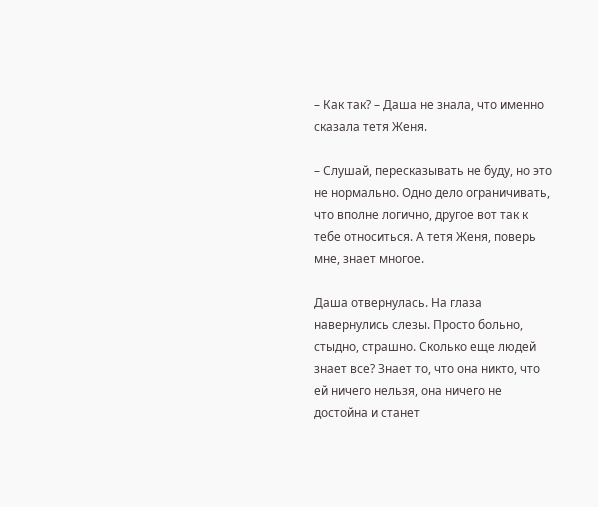– Как так? – Даша не знала, что именно сказала тетя Женя.

– Слушай, пересказывать не буду, но это не нормально. Одно дело ограничивать, что вполне логично, другое вот так к тебе относиться. А тетя Женя, поверь мне, знает многое.

Даша отвернулась. На глаза навернулись слезы. Просто больно, стыдно, страшно. Сколько еще людей знает все? Знает то, что она никто, что ей ничего нельзя, она ничего не достойна и станет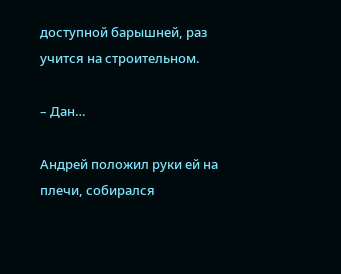доступной барышней, раз учится на строительном.

– Дан…

Андрей положил руки ей на плечи, собирался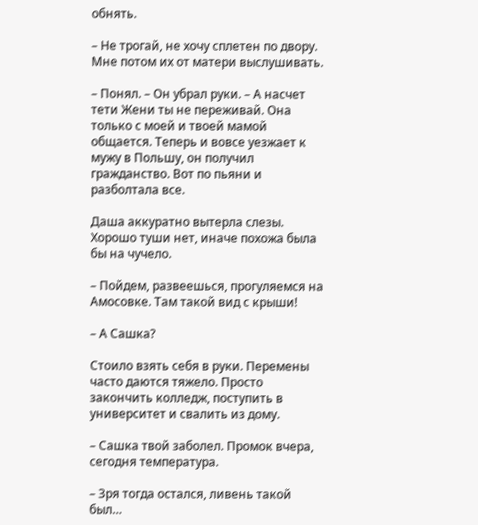обнять.

– Не трогай, не хочу сплетен по двору. Мне потом их от матери выслушивать.

– Понял. – Он убрал руки. – А насчет тети Жени ты не переживай. Она только с моей и твоей мамой общается. Теперь и вовсе уезжает к мужу в Польшу, он получил гражданство. Вот по пьяни и разболтала все.

Даша аккуратно вытерла слезы. Хорошо туши нет, иначе похожа была бы на чучело.

– Пойдем, развеешься, прогуляемся на Амосовке. Там такой вид с крыши!

– А Сашка?

Стоило взять себя в руки. Перемены часто даются тяжело. Просто закончить колледж, поступить в университет и свалить из дому.

– Сашка твой заболел. Промок вчера, сегодня температура.

– Зря тогда остался, ливень такой был…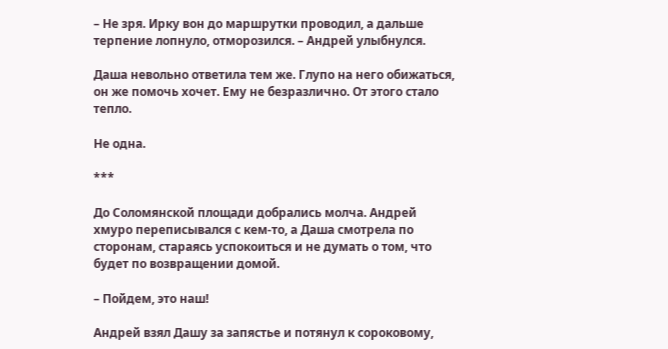– Не зря. Ирку вон до маршрутки проводил, а дальше терпение лопнуло, отморозился. – Андрей улыбнулся.

Даша невольно ответила тем же. Глупо на него обижаться, он же помочь хочет. Ему не безразлично. От этого стало тепло.

Не одна.

***

До Соломянской площади добрались молча. Андрей хмуро переписывался с кем-то, а Даша смотрела по сторонам, стараясь успокоиться и не думать о том, что будет по возвращении домой.

– Пойдем, это наш!

Андрей взял Дашу за запястье и потянул к сороковому,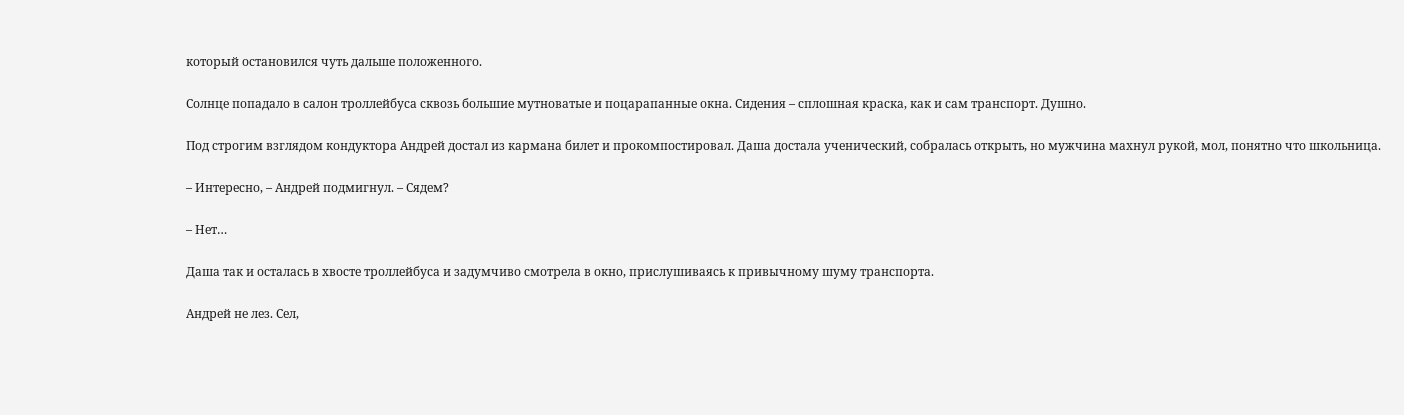который остановился чуть дальше положенного.

Солнце попадало в салон троллейбуса сквозь большие мутноватые и поцарапанные окна. Сидения – сплошная краска, как и сам транспорт. Душно.

Под строгим взглядом кондуктора Андрей достал из кармана билет и прокомпостировал. Даша достала ученический, собралась открыть, но мужчина махнул рукой, мол, понятно что школьница.

– Интересно, – Андрей подмигнул. – Сядем?

– Нет…

Даша так и осталась в хвосте троллейбуса и задумчиво смотрела в окно, прислушиваясь к привычному шуму транспорта.

Андрей не лез. Сел,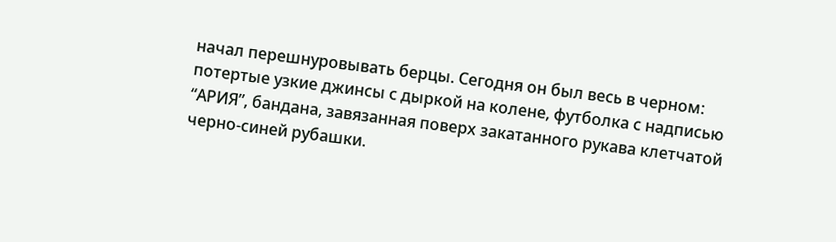начал перешнуровывать берцы. Сегодня он был весь в черном: потертые узкие джинсы с дыркой на колене, футболка с надписью “АРИЯ”, бандана, завязанная поверх закатанного рукава клетчатой черно-синей рубашки.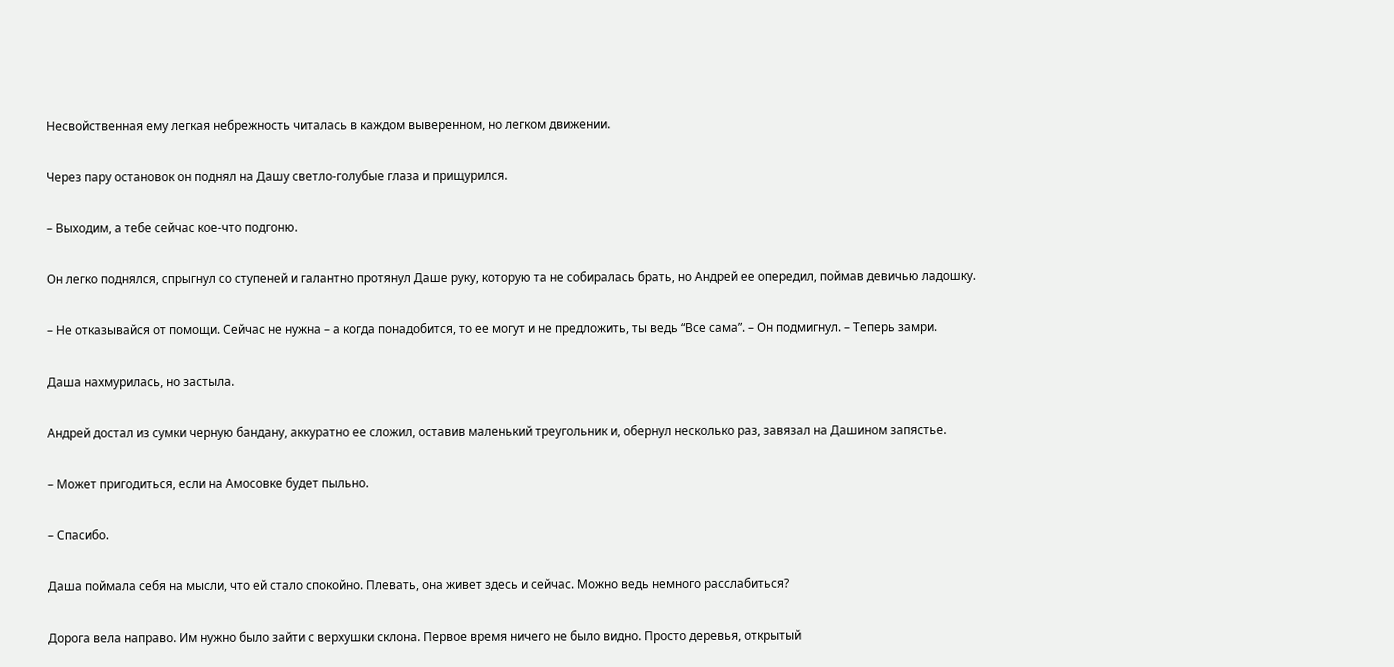Несвойственная ему легкая небрежность читалась в каждом выверенном, но легком движении.

Через пару остановок он поднял на Дашу светло-голубые глаза и прищурился.

– Выходим, а тебе сейчас кое-что подгоню.

Он легко поднялся, спрыгнул со ступеней и галантно протянул Даше руку, которую та не собиралась брать, но Андрей ее опередил, поймав девичью ладошку.

– Не отказывайся от помощи. Сейчас не нужна – а когда понадобится, то ее могут и не предложить, ты ведь “Все сама”. – Он подмигнул. – Теперь замри.

Даша нахмурилась, но застыла.

Андрей достал из сумки черную бандану, аккуратно ее сложил, оставив маленький треугольник и, обернул несколько раз, завязал на Дашином запястье.

– Может пригодиться, если на Амосовке будет пыльно.

– Спасибо.

Даша поймала себя на мысли, что ей стало спокойно. Плевать, она живет здесь и сейчас. Можно ведь немного расслабиться?

Дорога вела направо. Им нужно было зайти с верхушки склона. Первое время ничего не было видно. Просто деревья, открытый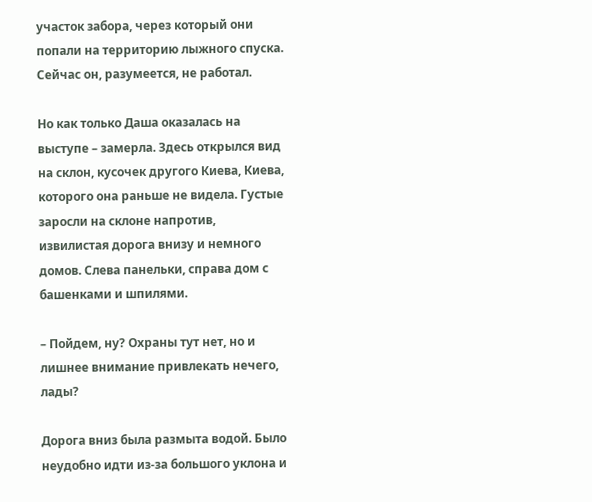участок забора, через который они попали на территорию лыжного спуска. Сейчас он, разумеется, не работал.

Но как только Даша оказалась на выступе – замерла. Здесь открылся вид на склон, кусочек другого Киева, Киева, которого она раньше не видела. Густые заросли на склоне напротив, извилистая дорога внизу и немного домов. Слева панельки, справа дом с башенками и шпилями.

– Пойдем, ну? Охраны тут нет, но и лишнее внимание привлекать нечего, лады?

Дорога вниз была размыта водой. Было неудобно идти из-за большого уклона и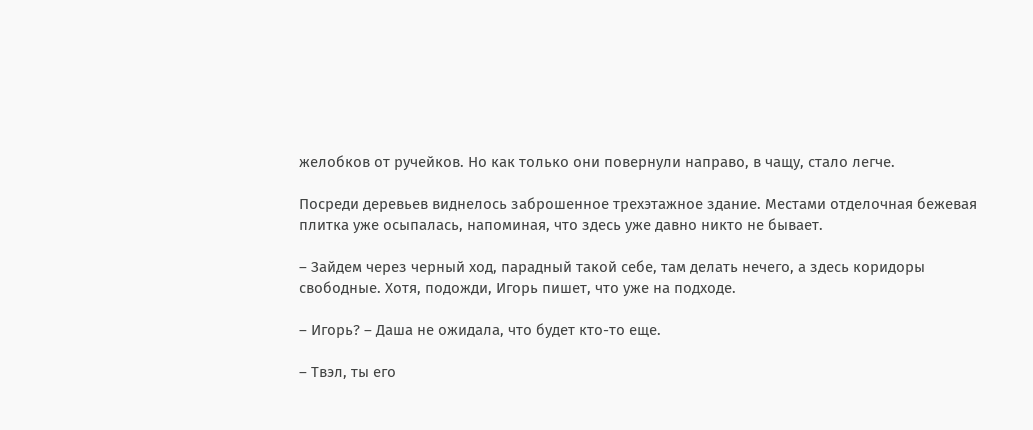желобков от ручейков. Но как только они повернули направо, в чащу, стало легче.

Посреди деревьев виднелось заброшенное трехэтажное здание. Местами отделочная бежевая плитка уже осыпалась, напоминая, что здесь уже давно никто не бывает.

– Зайдем через черный ход, парадный такой себе, там делать нечего, а здесь коридоры свободные. Хотя, подожди, Игорь пишет, что уже на подходе.

– Игорь? – Даша не ожидала, что будет кто-то еще.

– Твэл, ты его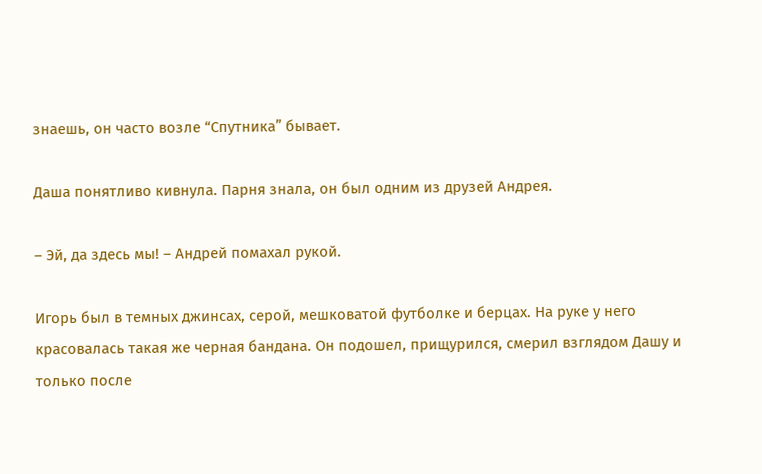знаешь, он часто возле “Спутника” бывает.

Даша понятливо кивнула. Парня знала, он был одним из друзей Андрея.

– Эй, да здесь мы! – Андрей помахал рукой.

Игорь был в темных джинсах, серой, мешковатой футболке и берцах. На руке у него красовалась такая же черная бандана. Он подошел, прищурился, смерил взглядом Дашу и только после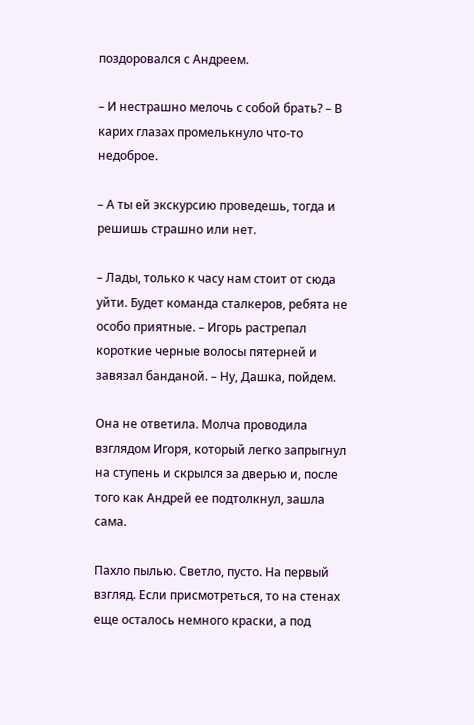поздоровался с Андреем.

– И нестрашно мелочь с собой брать? – В карих глазах промелькнуло что-то недоброе.

– А ты ей экскурсию проведешь, тогда и решишь страшно или нет.

– Лады, только к часу нам стоит от сюда уйти. Будет команда сталкеров, ребята не особо приятные. – Игорь растрепал короткие черные волосы пятерней и завязал банданой. – Ну, Дашка, пойдем.

Она не ответила. Молча проводила взглядом Игоря, который легко запрыгнул на ступень и скрылся за дверью и, после того как Андрей ее подтолкнул, зашла сама.

Пахло пылью. Светло, пусто. На первый взгляд. Если присмотреться, то на стенах еще осталось немного краски, а под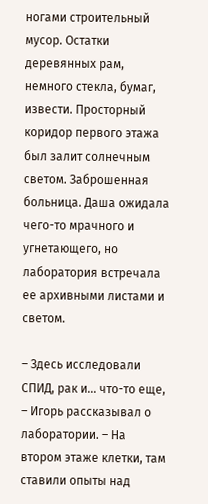ногами строительный мусор. Остатки деревянных рам, немного стекла, бумаг, извести. Просторный коридор первого этажа был залит солнечным светом. Заброшенная больница. Даша ожидала чего-то мрачного и угнетающего, но лаборатория встречала ее архивными листами и светом.

– Здесь исследовали СПИД, рак и… что-то еще, – Игорь рассказывал о лаборатории. – На втором этаже клетки, там ставили опыты над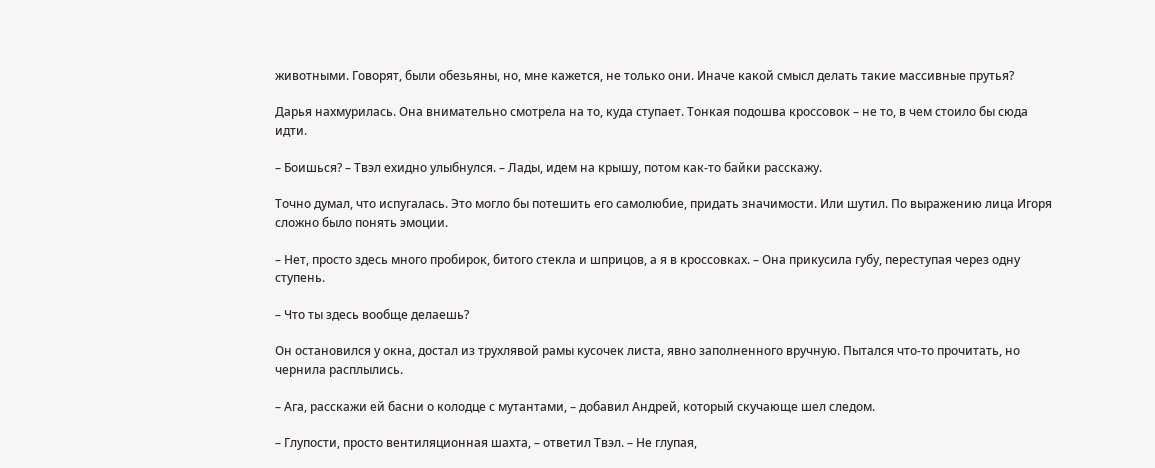животными. Говорят, были обезьяны, но, мне кажется, не только они. Иначе какой смысл делать такие массивные прутья?

Дарья нахмурилась. Она внимательно смотрела на то, куда ступает. Тонкая подошва кроссовок – не то, в чем стоило бы сюда идти.

– Боишься? – Твэл ехидно улыбнулся. – Лады, идем на крышу, потом как-то байки расскажу.

Точно думал, что испугалась. Это могло бы потешить его самолюбие, придать значимости. Или шутил. По выражению лица Игоря сложно было понять эмоции.

– Нет, просто здесь много пробирок, битого стекла и шприцов, а я в кроссовках. – Она прикусила губу, переступая через одну ступень.

– Что ты здесь вообще делаешь?

Он остановился у окна, достал из трухлявой рамы кусочек листа, явно заполненного вручную. Пытался что-то прочитать, но чернила расплылись.

– Ага, расскажи ей басни о колодце с мутантами, – добавил Андрей, который скучающе шел следом.

– Глупости, просто вентиляционная шахта, – ответил Твэл. – Не глупая,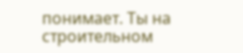понимает. Ты на строительном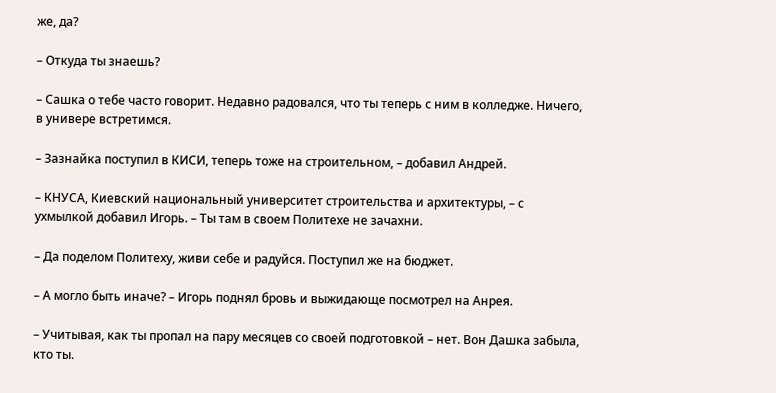же, да?

– Откуда ты знаешь?

– Сашка о тебе часто говорит. Недавно радовался, что ты теперь с ним в колледже. Ничего, в универе встретимся.

– Зазнайка поступил в КИСИ, теперь тоже на строительном, – добавил Андрей.

– КНУСА, Киевский национальный университет строительства и архитектуры, – с ухмылкой добавил Игорь. – Ты там в своем Политехе не зачахни.

– Да поделом Политеху, живи себе и радуйся. Поступил же на бюджет.

– А могло быть иначе? – Игорь поднял бровь и выжидающе посмотрел на Анрея.

– Учитывая, как ты пропал на пару месяцев со своей подготовкой – нет. Вон Дашка забыла, кто ты.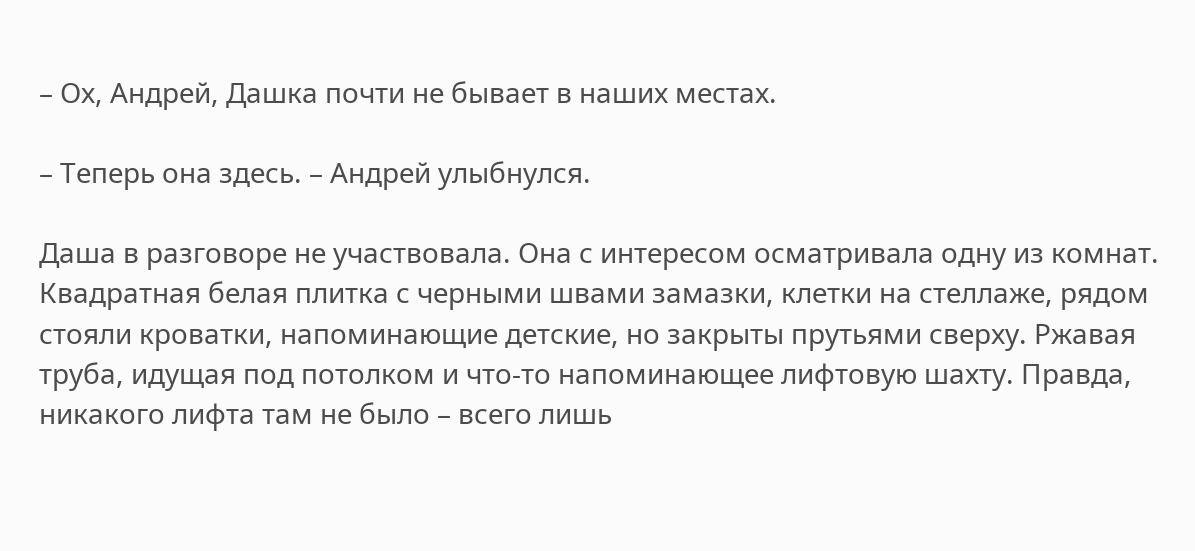– Ох, Андрей, Дашка почти не бывает в наших местах.

– Теперь она здесь. – Андрей улыбнулся.

Даша в разговоре не участвовала. Она с интересом осматривала одну из комнат. Квадратная белая плитка с черными швами замазки, клетки на стеллаже, рядом стояли кроватки, напоминающие детские, но закрыты прутьями сверху. Ржавая труба, идущая под потолком и что-то напоминающее лифтовую шахту. Правда, никакого лифта там не было – всего лишь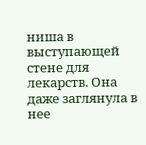ниша в выступающей стене для лекарств. Она даже заглянула в нее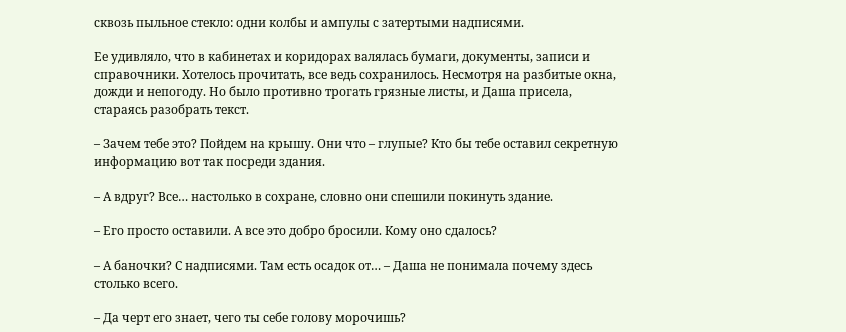сквозь пыльное стекло: одни колбы и ампулы с затертыми надписями.

Ее удивляло, что в кабинетах и коридорах валялась бумаги, документы, записи и справочники. Хотелось прочитать, все ведь сохранилось. Несмотря на разбитые окна, дожди и непогоду. Но было противно трогать грязные листы, и Даша присела, стараясь разобрать текст.

– Зачем тебе это? Пойдем на крышу. Они что – глупые? Кто бы тебе оставил секретную информацию вот так посреди здания.

– А вдруг? Все… настолько в сохране, словно они спешили покинуть здание.

– Его просто оставили. А все это добро бросили. Кому оно сдалось?

– А баночки? С надписями. Там есть осадок от… – Даша не понимала почему здесь столько всего.

– Да черт его знает, чего ты себе голову морочишь?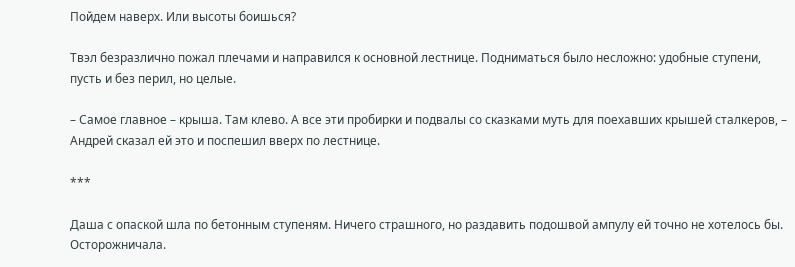Пойдем наверх. Или высоты боишься?

Твэл безразлично пожал плечами и направился к основной лестнице. Подниматься было несложно: удобные ступени, пусть и без перил, но целые.

– Самое главное – крыша. Там клево. А все эти пробирки и подвалы со сказками муть для поехавших крышей сталкеров, – Андрей сказал ей это и поспешил вверх по лестнице.

***

Даша с опаской шла по бетонным ступеням. Ничего страшного, но раздавить подошвой ампулу ей точно не хотелось бы. Осторожничала.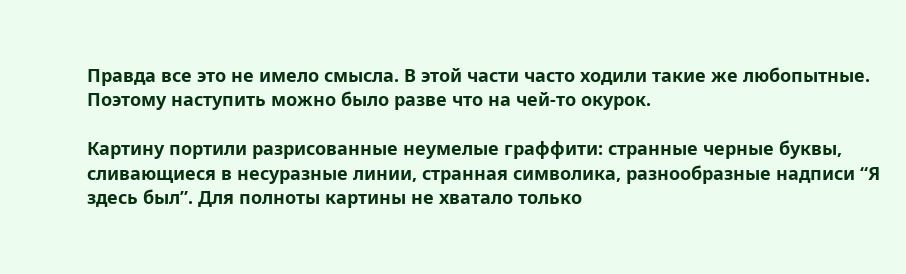Правда все это не имело смысла. В этой части часто ходили такие же любопытные. Поэтому наступить можно было разве что на чей-то окурок.

Картину портили разрисованные неумелые граффити: странные черные буквы, сливающиеся в несуразные линии, странная символика, разнообразные надписи “Я здесь был”. Для полноты картины не хватало только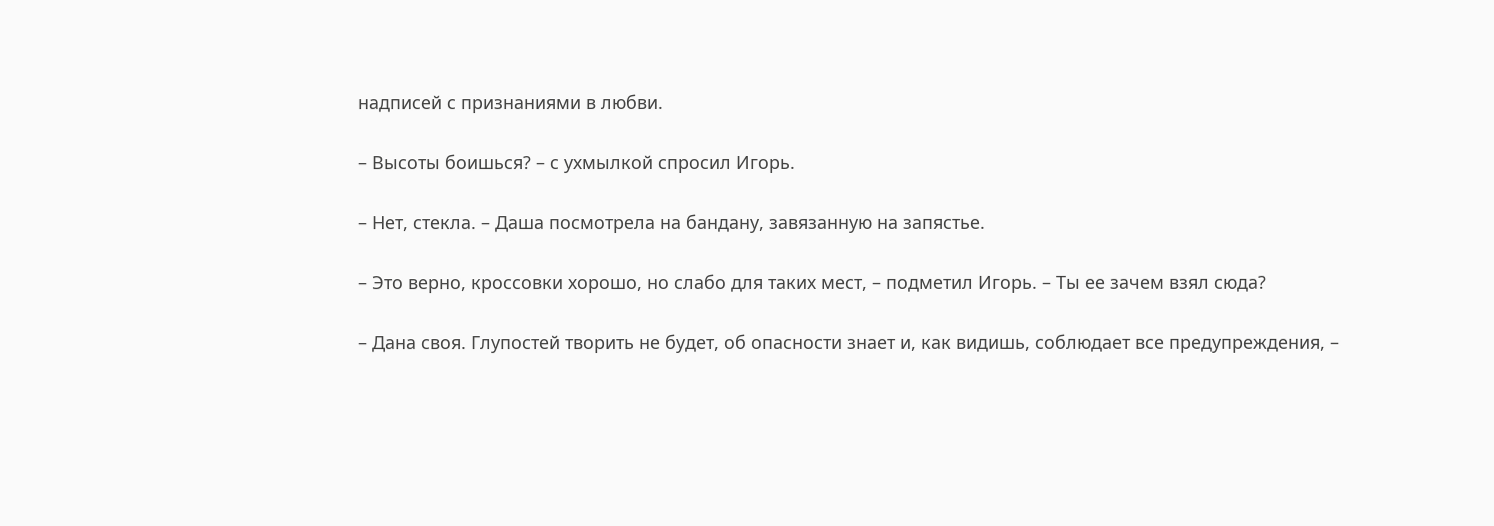надписей с признаниями в любви.

– Высоты боишься? – с ухмылкой спросил Игорь.

– Нет, стекла. – Даша посмотрела на бандану, завязанную на запястье.

– Это верно, кроссовки хорошо, но слабо для таких мест, – подметил Игорь. – Ты ее зачем взял сюда?

– Дана своя. Глупостей творить не будет, об опасности знает и, как видишь, соблюдает все предупреждения, –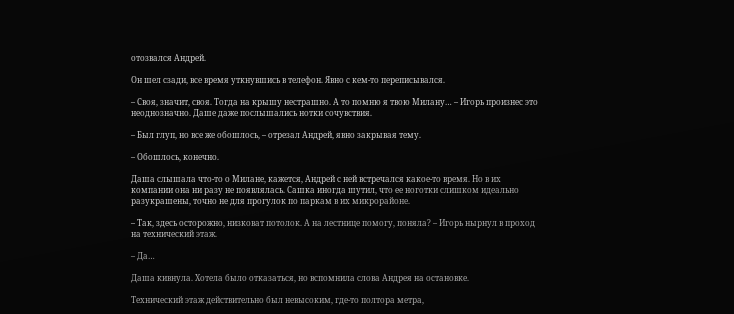отозвался Андрей.

Он шел сзади, все время уткнувшись в телефон. Явно с кем-то переписывался.

– Своя, значит, своя. Тогда на крышу нестрашно. А то помню я твою Милану… – Игорь произнес это неоднозначно. Даше даже послышались нотки сочувствия.

– Был глуп, но все же обошлось, – отрезал Андрей, явно закрывая тему.

– Обошлось, конечно.

Даша слышала что-то о Милане, кажется, Андрей с ней встречался какое-то время. Но в их компании она ни разу не появлялась. Сашка иногда шутил, что ее ноготки слишком идеально разукрашены, точно не для прогулок по паркам в их микрорайоне.

– Так, здесь осторожно, низковат потолок. А на лестнице помогу, поняла? – Игорь нырнул в проход на технический этаж.

– Да…

Даша кивнула. Хотела было отказаться, но вспомнила слова Андрея на остановке.

Технический этаж действительно был невысоким, где-то полтора метра,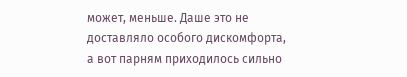может, меньше. Даше это не доставляло особого дискомфорта, а вот парням приходилось сильно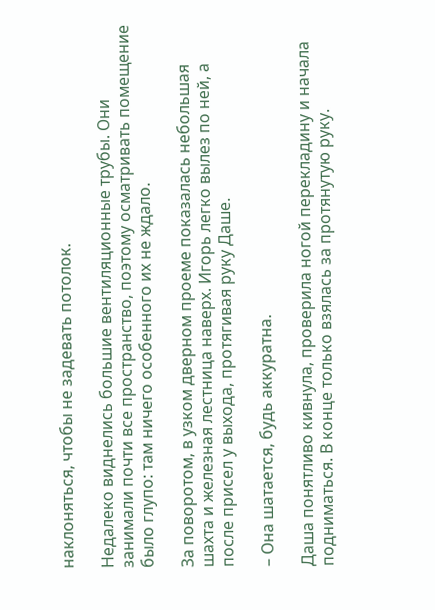наклоняться, чтобы не задевать потолок.

Недалеко виднелись большие вентиляционные трубы. Они занимали почти все пространство, поэтому осматривать помещение было глупо: там ничего особенного их не ждало.

За поворотом, в узком дверном проеме показалась небольшая шахта и железная лестница наверх. Игорь легко вылез по ней, а после присел у выхода, протягивая руку Даше.

– Она шатается, будь аккуратна.

Даша понятливо кивнула, проверила ногой перекладину и начала подниматься. В конце только взялась за протянутую руку.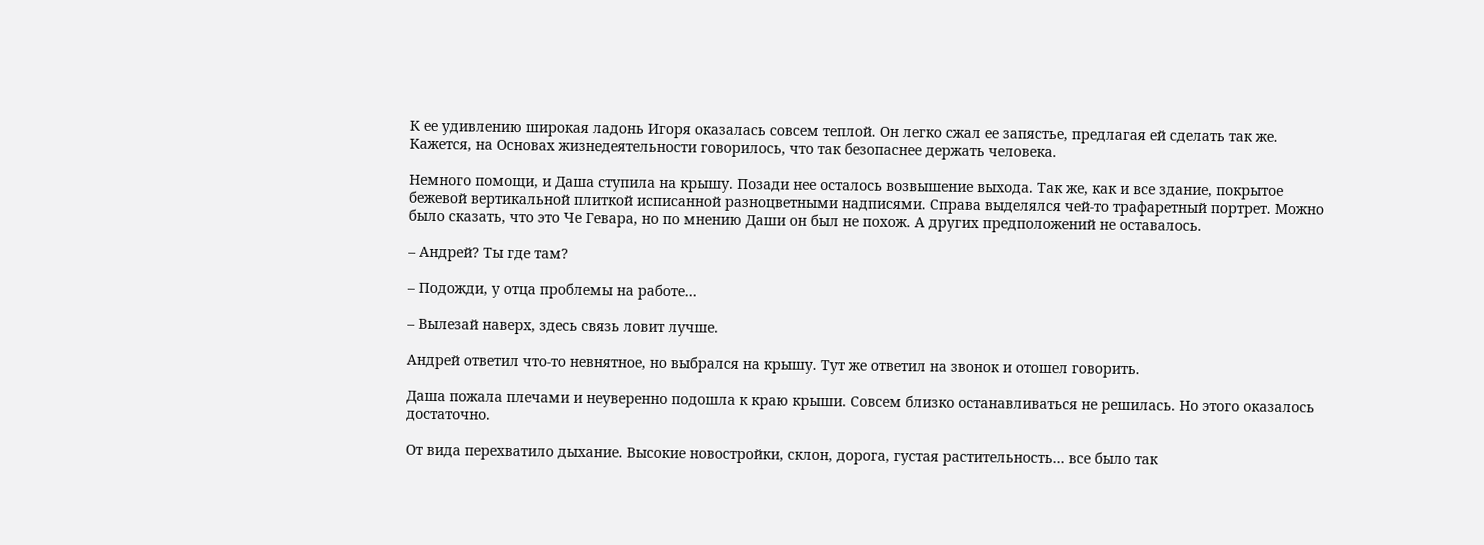К ее удивлению широкая ладонь Игоря оказалась совсем теплой. Он легко сжал ее запястье, предлагая ей сделать так же. Кажется, на Основах жизнедеятельности говорилось, что так безопаснее держать человека.

Немного помощи, и Даша ступила на крышу. Позади нее осталось возвышение выхода. Так же, как и все здание, покрытое бежевой вертикальной плиткой исписанной разноцветными надписями. Справа выделялся чей-то трафаретный портрет. Можно было сказать, что это Че Гевара, но по мнению Даши он был не похож. А других предположений не оставалось.

– Андрей? Ты где там?

– Подожди, у отца проблемы на работе…

– Вылезай наверх, здесь связь ловит лучше.

Андрей ответил что-то невнятное, но выбрался на крышу. Тут же ответил на звонок и отошел говорить.

Даша пожала плечами и неуверенно подошла к краю крыши. Совсем близко останавливаться не решилась. Но этого оказалось достаточно.

От вида перехватило дыхание. Высокие новостройки, склон, дорога, густая растительность… все было так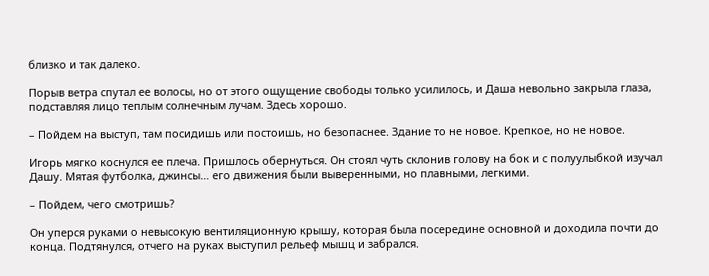близко и так далеко.

Порыв ветра спутал ее волосы, но от этого ощущение свободы только усилилось, и Даша невольно закрыла глаза, подставляя лицо теплым солнечным лучам. Здесь хорошо.

– Пойдем на выступ, там посидишь или постоишь, но безопаснее. Здание то не новое. Крепкое, но не новое.

Игорь мягко коснулся ее плеча. Пришлось обернуться. Он стоял чуть склонив голову на бок и с полуулыбкой изучал Дашу. Мятая футболка, джинсы… его движения были выверенными, но плавными, легкими.

– Пойдем, чего смотришь?

Он уперся руками о невысокую вентиляционную крышу, которая была посередине основной и доходила почти до конца. Подтянулся, отчего на руках выступил рельеф мышц и забрался.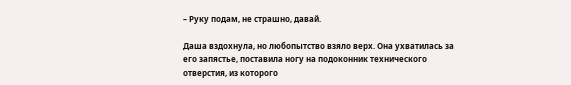– Руку подам, не страшно, давай.

Даша вздохнула, но любопытство взяло верх. Она ухватилась за его запястье, поставила ногу на подоконник технического отверстия, из которого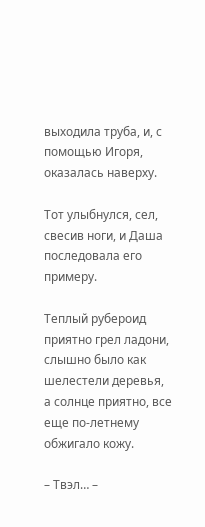выходила труба, и, с помощью Игоря, оказалась наверху.

Тот улыбнулся, сел, свесив ноги, и Даша последовала его примеру.

Теплый рубероид приятно грел ладони, слышно было как шелестели деревья, а солнце приятно, все еще по-летнему обжигало кожу.

– Твэл… –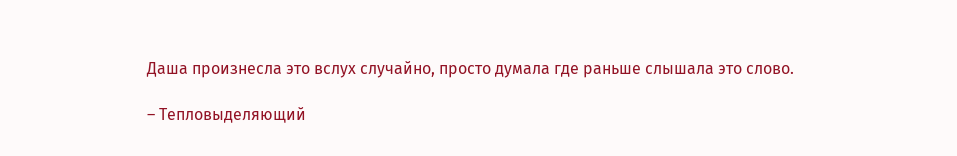Даша произнесла это вслух случайно, просто думала где раньше слышала это слово.

– Тепловыделяющий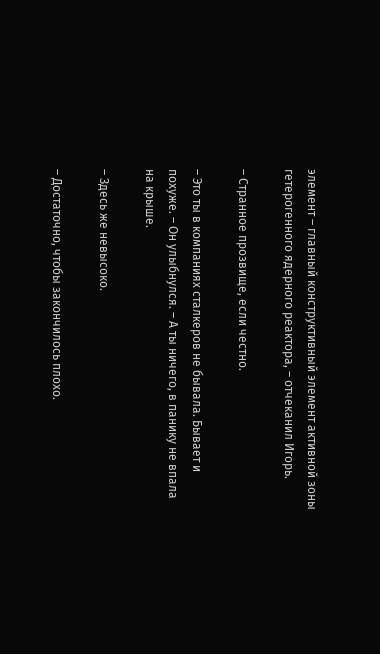элемент – главный конструктивный элемент активной зоны гетерогенного ядерного реактора, – отчеканил Игорь.

– Странное прозвище, если честно.

– Это ты в компаниях сталкеров не бывала. Бывает и похуже. – Он улыбнулся. – А ты ничего, в панику не впала на крыше.

– Здесь же невысоко.

– Достаточно, чтобы закончилось плохо.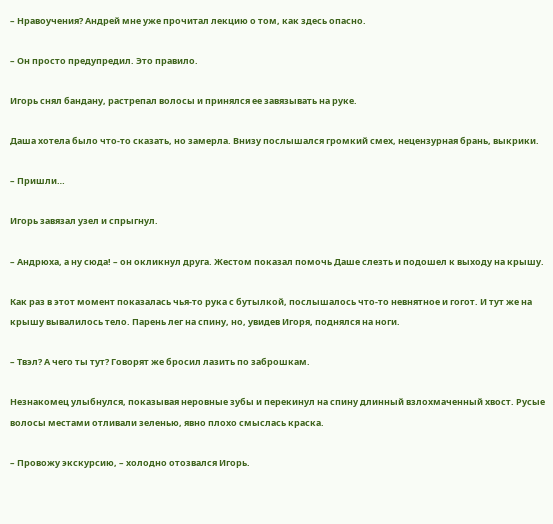– Нравоучения? Андрей мне уже прочитал лекцию о том, как здесь опасно.

– Он просто предупредил. Это правило.

Игорь снял бандану, растрепал волосы и принялся ее завязывать на руке.

Даша хотела было что-то сказать, но замерла. Внизу послышался громкий смех, нецензурная брань, выкрики.

– Пришли…

Игорь завязал узел и спрыгнул.

– Андрюха, а ну сюда! – он окликнул друга. Жестом показал помочь Даше слезть и подошел к выходу на крышу.

Как раз в этот момент показалась чья-то рука с бутылкой, послышалось что-то невнятное и гогот. И тут же на крышу вывалилось тело. Парень лег на спину, но, увидев Игоря, поднялся на ноги.

– Твэл? А чего ты тут? Говорят же бросил лазить по заброшкам.

Незнакомец улыбнулся, показывая неровные зубы и перекинул на спину длинный взлохмаченный хвост. Русые волосы местами отливали зеленью, явно плохо смыслась краска.

– Провожу экскурсию, – холодно отозвался Игорь.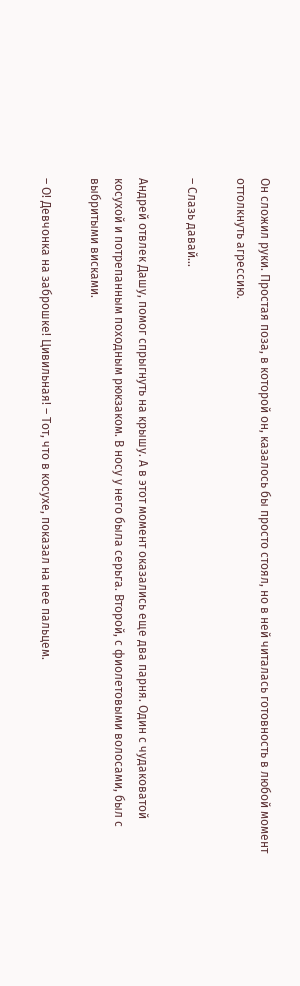Он сложил руки. Простая поза, в которой он, казалось бы просто стоял, но в ней читалась готовность в любой момент оттолкнуть агрессию.

– Слазь давай…

Андрей отвлек Дашу, помог спрыгнуть на крышу. А в этот момент оказались еще два парня. Один с чудаковатой косухой и потрепанным походным рюкзаком. В носу у него была серьга. Второй, с фиолетовыми волосами, был с выбритыми висками.

– О! Девчонка на заброшке! Цивильная! – Тот, что в косухе, показал на нее пальцем.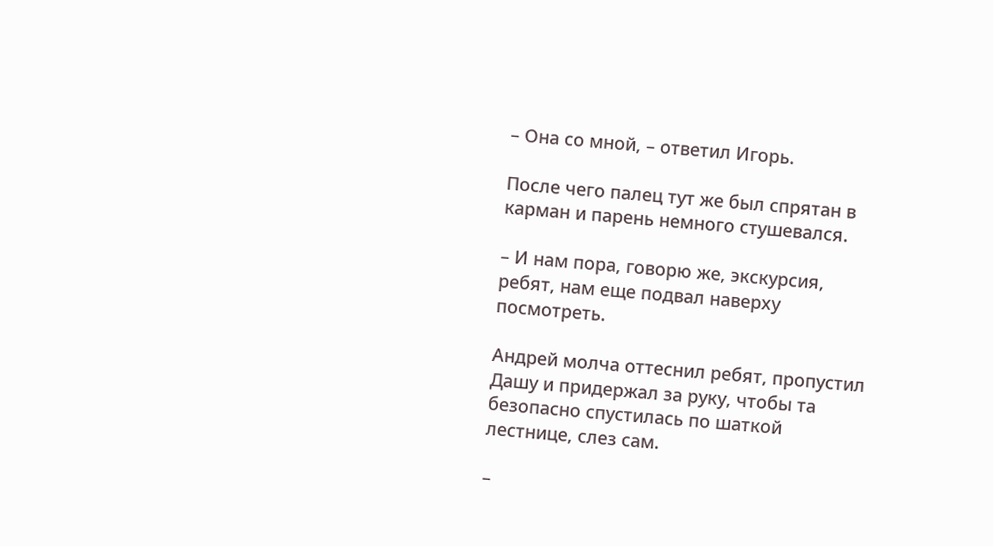– Она со мной, – ответил Игорь.

После чего палец тут же был спрятан в карман и парень немного стушевался.

– И нам пора, говорю же, экскурсия, ребят, нам еще подвал наверху посмотреть.

Андрей молча оттеснил ребят, пропустил Дашу и придержал за руку, чтобы та безопасно спустилась по шаткой лестнице, слез сам.

–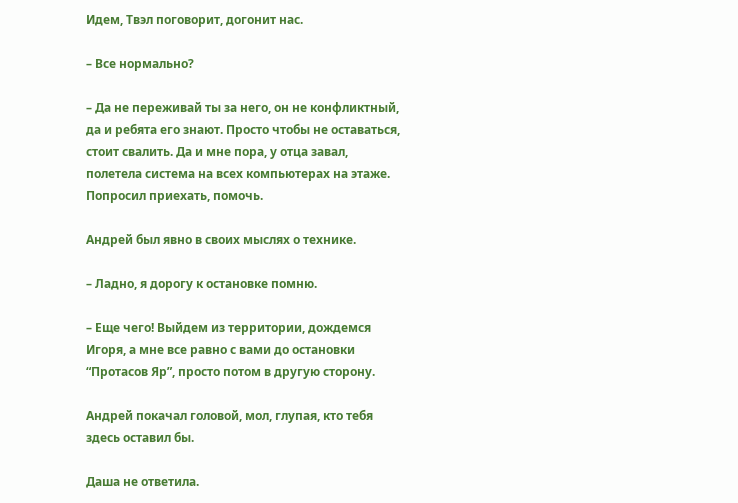Идем, Твэл поговорит, догонит нас.

– Все нормально?

– Да не переживай ты за него, он не конфликтный, да и ребята его знают. Просто чтобы не оставаться, стоит свалить. Да и мне пора, у отца завал, полетела система на всех компьютерах на этаже. Попросил приехать, помочь.

Андрей был явно в своих мыслях о технике.

– Ладно, я дорогу к остановке помню.

– Еще чего! Выйдем из территории, дождемся Игоря, а мне все равно с вами до остановки “Протасов Яр”, просто потом в другую сторону.

Андрей покачал головой, мол, глупая, кто тебя здесь оставил бы.

Даша не ответила.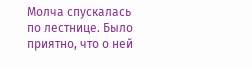Молча спускалась по лестнице. Было приятно, что о ней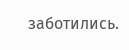заботились.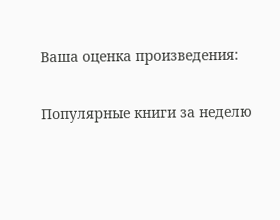Ваша оценка произведения:

Популярные книги за неделю